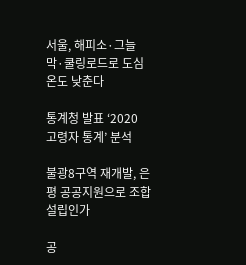서울, 해피소·그늘막·쿨링로드로 도심 온도 낮춘다

통계청 발표 ‘2020 고령자 통계’ 분석

불광8구역 재개발, 은평 공공지원으로 조합설립인가

공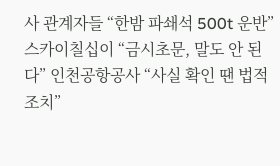사 관계자들 “한밤 파쇄석 500t 운반” 스카이칠십이 “금시초문, 말도 안 된다” 인천공항공사 “사실 확인 땐 법적 조치”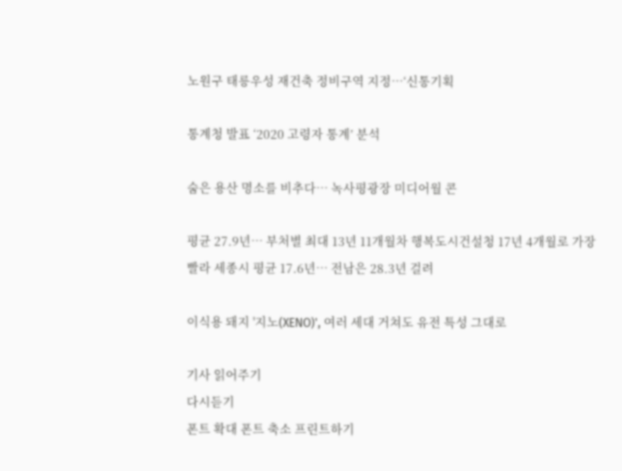노원구 태릉우성 재건축 정비구역 지정…‘신통기획

통계청 발표 ‘2020 고령자 통계’ 분석

숨은 용산 명소를 비추다… 녹사평광장 미디어월 콘

평균 27.9년… 부처별 최대 13년 11개월차 행복도시건설청 17년 4개월로 가장 빨라 세종시 평균 17.6년… 전남은 28.3년 걸려

이식용 돼지 '지노(XENO)', 여러 세대 거쳐도 유전 특성 그대로

기사 읽어주기
다시듣기
폰트 확대 폰트 축소 프린트하기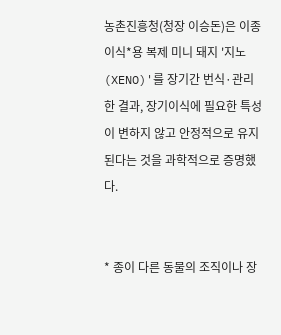농촌진흥청(청장 이승돈)은 이종이식*용 복제 미니 돼지 '지노(XENO)'를 장기간 번식·관리한 결과, 장기이식에 필요한 특성이 변하지 않고 안정적으로 유지된다는 것을 과학적으로 증명했다.


* 종이 다른 동물의 조직이나 장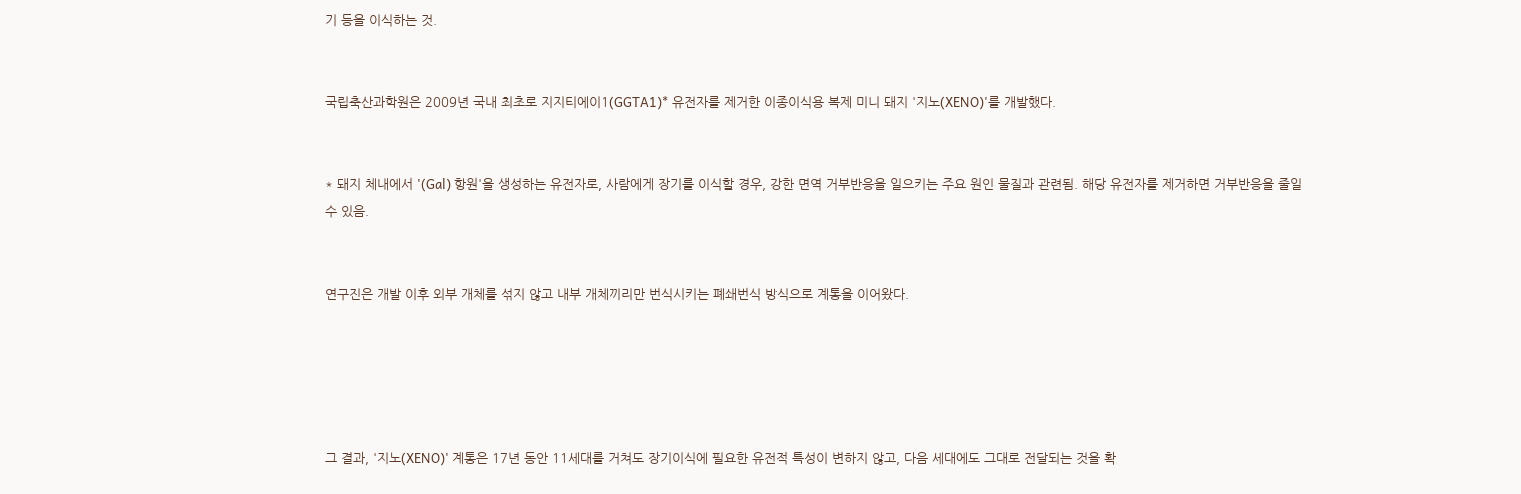기 등을 이식하는 것.


국립축산과학원은 2009년 국내 최초로 지지티에이1(GGTA1)* 유전자를 제거한 이종이식용 복제 미니 돼지 '지노(XENO)'를 개발했다.


* 돼지 체내에서 '(Gal) 항원'을 생성하는 유전자로, 사람에게 장기를 이식할 경우, 강한 면역 거부반응을 일으키는 주요 원인 물질과 관련됨. 해당 유전자를 제거하면 거부반응을 줄일 수 있음.


연구진은 개발 이후 외부 개체를 섞지 않고 내부 개체끼리만 번식시키는 폐쇄번식 방식으로 계통을 이어왔다.





그 결과, '지노(XENO)' 계통은 17년 동안 11세대를 거쳐도 장기이식에 필요한 유전적 특성이 변하지 않고, 다음 세대에도 그대로 전달되는 것을 확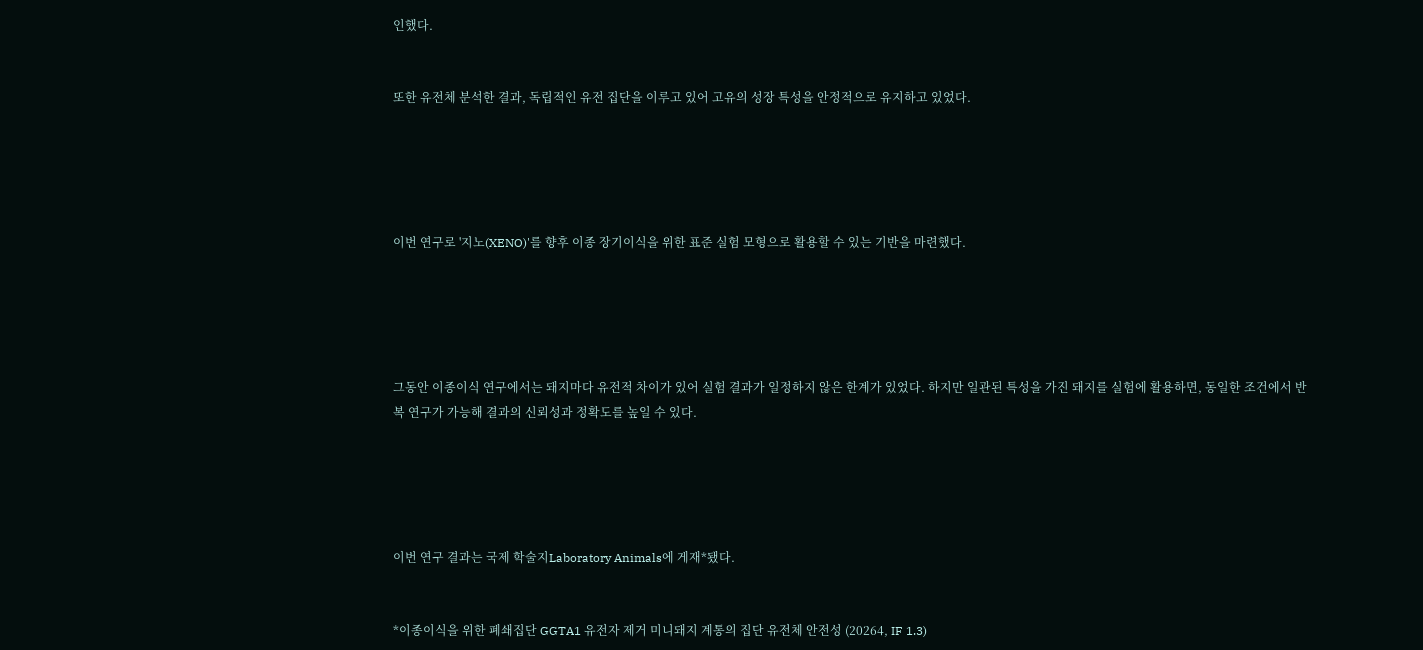인했다.


또한 유전체 분석한 결과, 독립적인 유전 집단을 이루고 있어 고유의 성장 특성을 안정적으로 유지하고 있었다.





이번 연구로 '지노(XENO)'를 향후 이종 장기이식을 위한 표준 실험 모형으로 활용할 수 있는 기반을 마련했다.





그동안 이종이식 연구에서는 돼지마다 유전적 차이가 있어 실험 결과가 일정하지 않은 한계가 있었다. 하지만 일관된 특성을 가진 돼지를 실험에 활용하면, 동일한 조건에서 반복 연구가 가능해 결과의 신뢰성과 정확도를 높일 수 있다.





이번 연구 결과는 국제 학술지Laboratory Animals에 게재*됐다.


*이종이식을 위한 폐쇄집단 GGTA1 유전자 제거 미니돼지 계통의 집단 유전체 안전성 (20264, IF 1.3)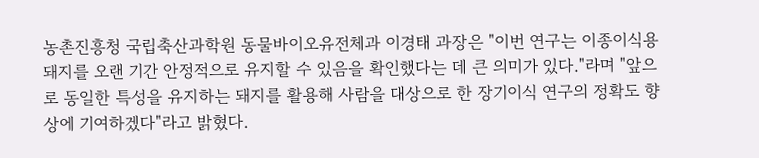농촌진흥청 국립축산과학원 동물바이오유전체과 이경태 과장은 "이번 연구는 이종이식용 돼지를 오랜 기간 안정적으로 유지할 수 있음을 확인했다는 데 큰 의미가 있다."라며 "앞으로 동일한 특성을 유지하는 돼지를 활용해 사람을 대상으로 한 장기이식 연구의 정확도 향상에 기여하겠다"라고 밝혔다.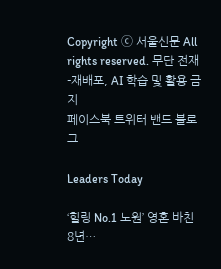Copyright ⓒ 서울신문 All rights reserved. 무단 전재-재배포, AI 학습 및 활용 금지
페이스북 트위터 밴드 블로그

Leaders Today

‘힐링 No.1 노원’ 영혼 바친 8년…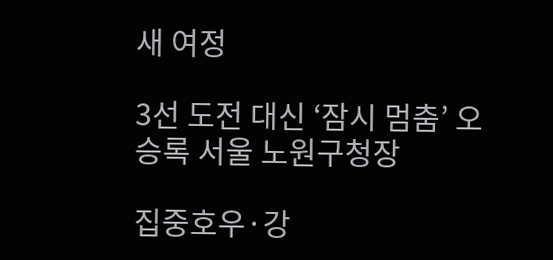새 여정

3선 도전 대신 ‘잠시 멈춤’ 오승록 서울 노원구청장

집중호우·강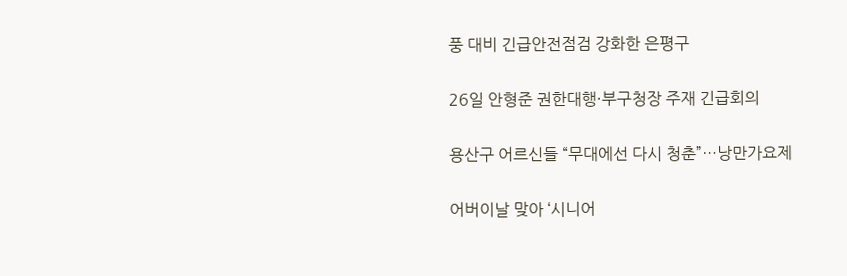풍 대비 긴급안전점검 강화한 은평구

26일 안형준 권한대행·부구청장 주재 긴급회의

용산구 어르신들 “무대에선 다시 청춘”…낭만가요제

어버이날 맞아 ‘시니어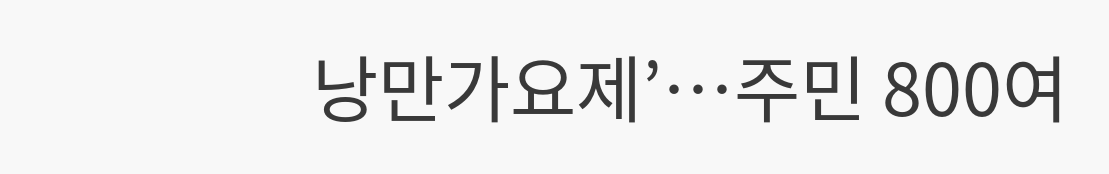낭만가요제’…주민 800여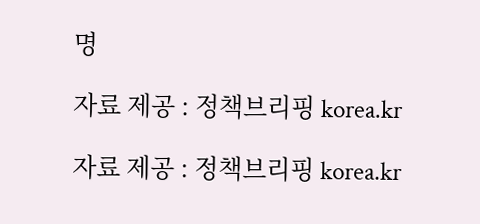명

자료 제공 : 정책브리핑 korea.kr

자료 제공 : 정책브리핑 korea.kr